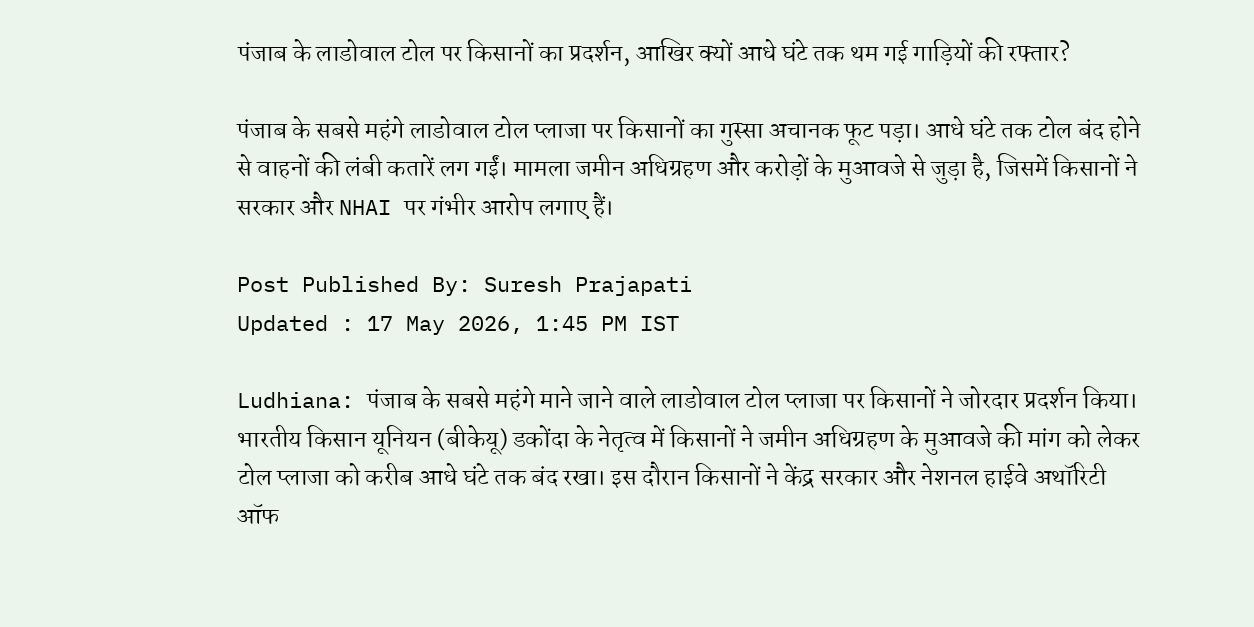पंजाब के लाडोवाल टोल पर किसानों का प्रदर्शन, आखिर क्यों आधे घंटे तक थम गई गाड़ियों की रफ्तार?

पंजाब के सबसे महंगे लाडोवाल टोल प्लाजा पर किसानों का गुस्सा अचानक फूट पड़ा। आधे घंटे तक टोल बंद होने से वाहनों की लंबी कतारें लग गईं। मामला जमीन अधिग्रहण और करोड़ों के मुआवजे से जुड़ा है, जिसमें किसानों ने सरकार और NHAI पर गंभीर आरोप लगाए हैं।

Post Published By: Suresh Prajapati
Updated : 17 May 2026, 1:45 PM IST

Ludhiana: पंजाब के सबसे महंगे माने जाने वाले लाडोवाल टोल प्लाजा पर किसानों ने जोरदार प्रदर्शन किया। भारतीय किसान यूनियन (बीकेयू) डकोंदा के नेतृत्व में किसानों ने जमीन अधिग्रहण के मुआवजे की मांग को लेकर टोल प्लाजा को करीब आधे घंटे तक बंद रखा। इस दौरान किसानों ने केंद्र सरकार और नेशनल हाईवे अथॉरिटी ऑफ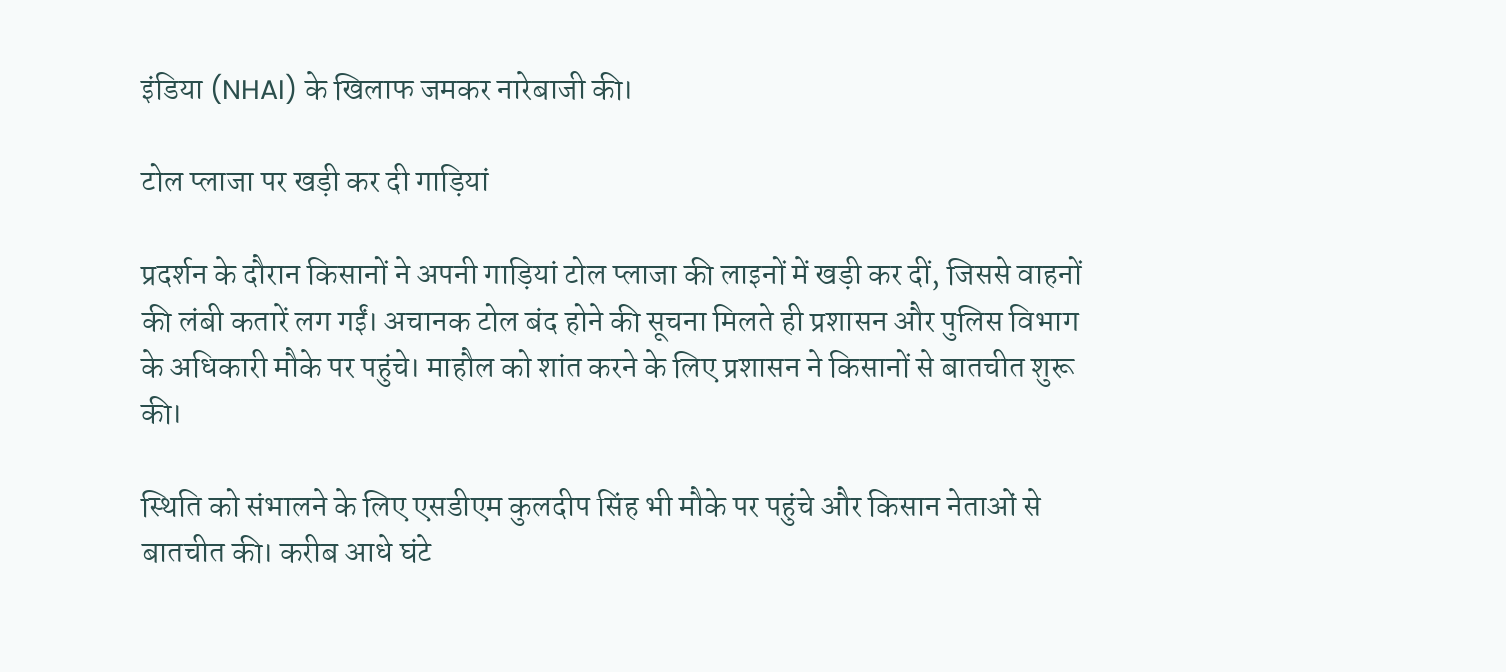इंडिया (NHAI) के खिलाफ जमकर नारेबाजी की।

टोल प्लाजा पर खड़ी कर दी गाड़ियां

प्रदर्शन के दौरान किसानों ने अपनी गाड़ियां टोल प्लाजा की लाइनों में खड़ी कर दीं, जिससे वाहनों की लंबी कतारें लग गईं। अचानक टोल बंद होने की सूचना मिलते ही प्रशासन और पुलिस विभाग के अधिकारी मौके पर पहुंचे। माहौल को शांत करने के लिए प्रशासन ने किसानों से बातचीत शुरू की।

स्थिति को संभालने के लिए एसडीएम कुलदीप सिंह भी मौके पर पहुंचे और किसान नेताओं से बातचीत की। करीब आधे घंटे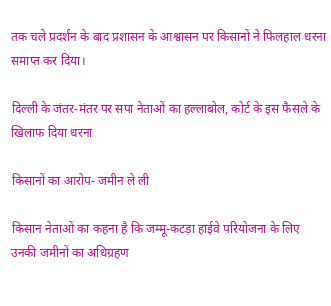तक चले प्रदर्शन के बाद प्रशासन के आश्वासन पर किसानों ने फिलहाल धरना समाप्त कर दिया।

दिल्ली के जंतर-मंतर पर सपा नेताओं का हल्लाबोल, कोर्ट के इस फैसले के खिलाफ दिया धरना

किसानों का आरोप- जमीन ले ली

किसान नेताओं का कहना है कि जम्मू-कटड़ा हाईवे परियोजना के लिए उनकी जमीनों का अधिग्रहण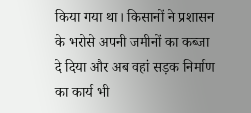किया गया था। किसानों ने प्रशासन के भरोसे अपनी जमीनों का कब्जा दे दिया और अब वहां सड़क निर्माण का कार्य भी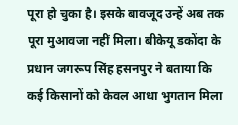पूरा हो चुका है। इसके बावजूद उन्हें अब तक पूरा मुआवजा नहीं मिला। बीकेयू डकोंदा के प्रधान जगरूप सिंह हसनपुर ने बताया कि कई किसानों को केवल आधा भुगतान मिला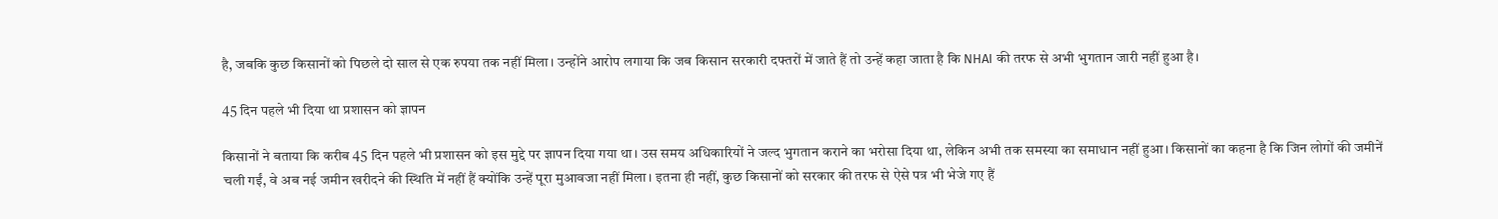है, जबकि कुछ किसानों को पिछले दो साल से एक रुपया तक नहीं मिला। उन्होंने आरोप लगाया कि जब किसान सरकारी दफ्तरों में जाते हैं तो उन्हें कहा जाता है कि NHAI की तरफ से अभी भुगतान जारी नहीं हुआ है।

45 दिन पहले भी दिया था प्रशासन को ज्ञापन

किसानों ने बताया कि करीब 45 दिन पहले भी प्रशासन को इस मुद्दे पर ज्ञापन दिया गया था। उस समय अधिकारियों ने जल्द भुगतान कराने का भरोसा दिया था, लेकिन अभी तक समस्या का समाधान नहीं हुआ। किसानों का कहना है कि जिन लोगों की जमीनें चली गईं, वे अब नई जमीन खरीदने की स्थिति में नहीं हैं क्योंकि उन्हें पूरा मुआवजा नहीं मिला। इतना ही नहीं, कुछ किसानों को सरकार की तरफ से ऐसे पत्र भी भेजे गए हैं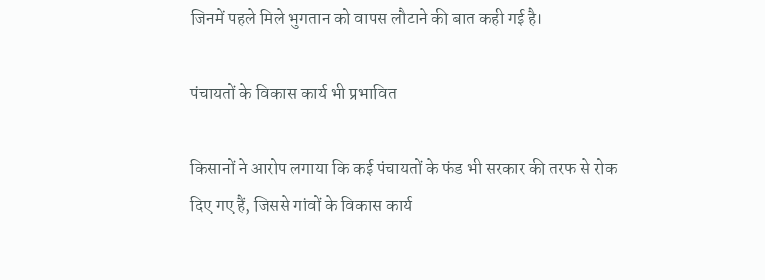जिनमें पहले मिले भुगतान को वापस लौटाने की बात कही गई है।

पंचायतों के विकास कार्य भी प्रभावित

किसानों ने आरोप लगाया कि कई पंचायतों के फंड भी सरकार की तरफ से रोक दिए गए हैं, जिससे गांवों के विकास कार्य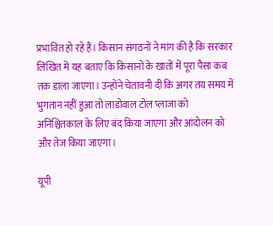प्रभावित हो रहे हैं। किसान संगठनों ने मांग की है कि सरकार लिखित में यह बताए कि किसानों के खातों में पूरा पैसा कब तक डाला जाएगा। उन्होंने चेतावनी दी कि अगर तय समय में भुगतान नहीं हुआ तो लाडोवाल टोल प्लाजा को अनिश्चितकाल के लिए बंद किया जाएगा और आंदोलन को और तेज किया जाएगा।

यूपी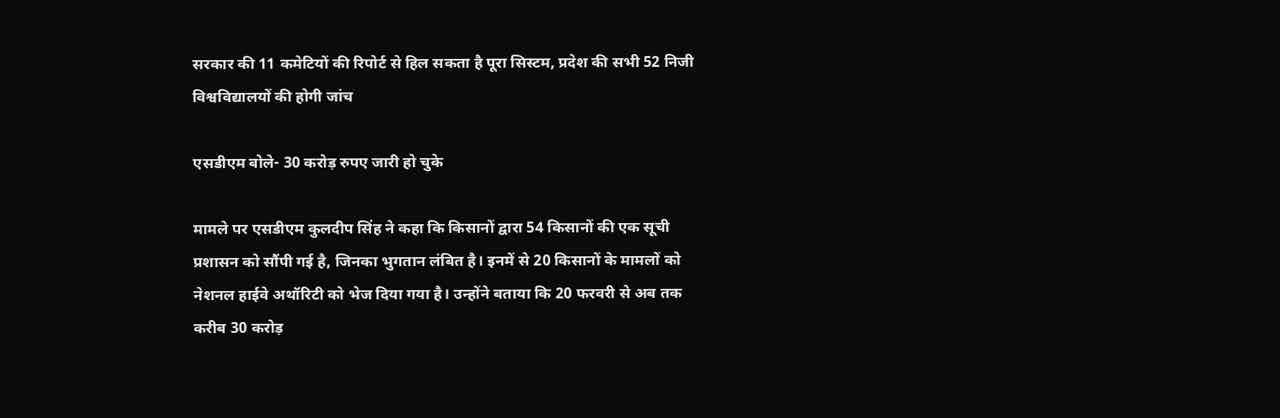सरकार की 11 कमेटियों की रिपोर्ट से हिल सकता है पूरा सिस्टम, प्रदेश की सभी 52 निजी विश्वविद्यालयों की होगी जांच

एसडीएम बोले- 30 करोड़ रुपए जारी हो चुके

मामले पर एसडीएम कुलदीप सिंह ने कहा कि किसानों द्वारा 54 किसानों की एक सूची प्रशासन को सौंपी गई है, जिनका भुगतान लंबित है। इनमें से 20 किसानों के मामलों को नेशनल हाईवे अथॉरिटी को भेज दिया गया है। उन्होंने बताया कि 20 फरवरी से अब तक करीब 30 करोड़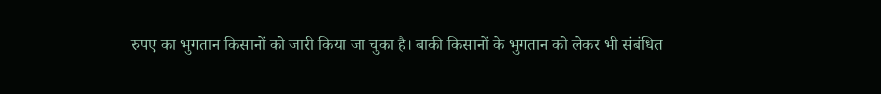रुपए का भुगतान किसानों को जारी किया जा चुका है। बाकी किसानों के भुगतान को लेकर भी संबंधित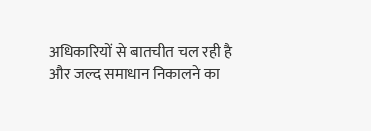अधिकारियों से बातचीत चल रही है और जल्द समाधान निकालने का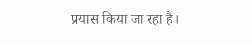प्रयास किया जा रहा है।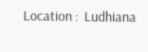Location :  Ludhiana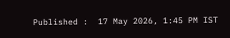Published :  17 May 2026, 1:45 PM IST